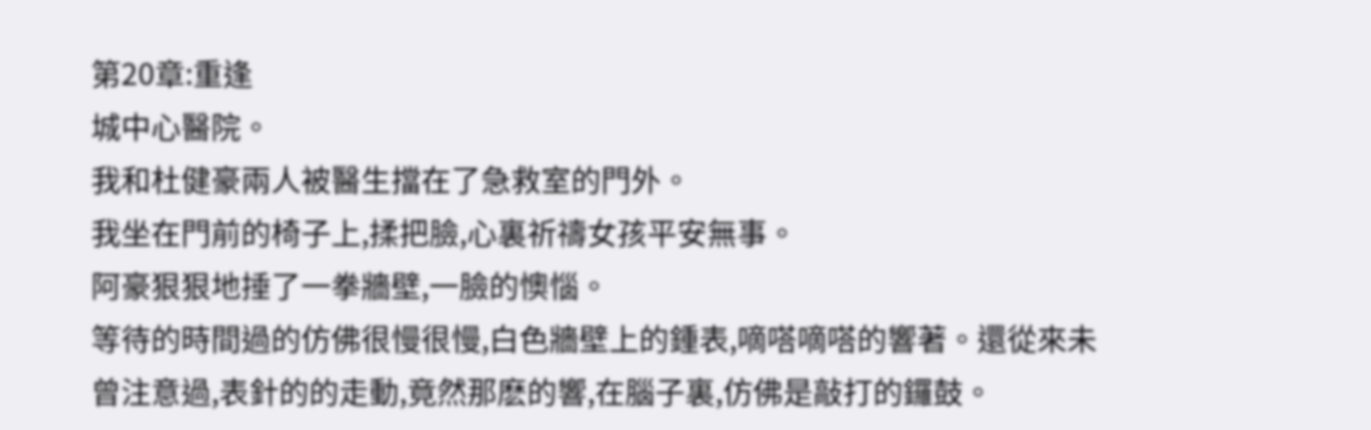第20章:重逢
城中心醫院。
我和杜健豪兩人被醫生擋在了急救室的門外。
我坐在門前的椅子上,揉把臉,心裏祈禱女孩平安無事。
阿豪狠狠地捶了一拳牆壁,一臉的懊惱。
等待的時間過的仿佛很慢很慢,白色牆壁上的鍾表,嘀嗒嘀嗒的響著。還從來未曾注意過,表針的的走動,竟然那麽的響,在腦子裏,仿佛是敲打的鑼鼓。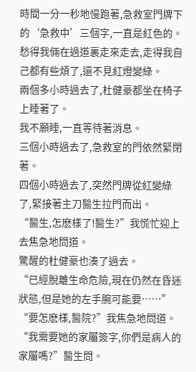時間一分一秒地慢跑著,急救室門牌下的‘急救中’三個字,一直是紅色的。
愁得我倆在過道裏走來走去,走得我自己都有些煩了,還不見紅燈變綠。
兩個多小時過去了,杜健豪都坐在椅子上睡著了。
我不願睡,一直等待著消息。
三個小時過去了,急救室的門依然緊閉著。
四個小時過去了,突然門牌從紅變綠了,緊接著主刀醫生拉門而出。
“醫生,怎麽樣了!醫生?”我慌忙迎上去焦急地問道。
驚醒的杜健豪也湊了過去。
“已經脫離生命危險,現在仍然在昏迷狀態,但是她的左手腕可能要……”
“要怎麽樣,醫院?”我焦急地問道。
“我需要她的家屬簽字,你們是病人的家屬嗎?”醫生問。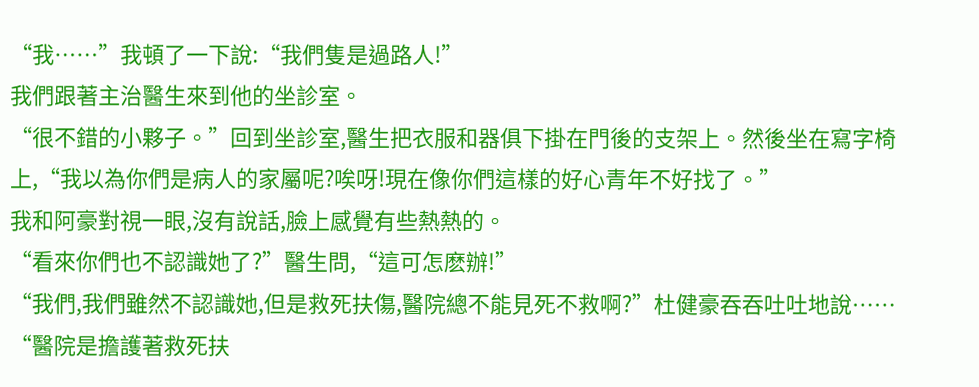“我……”我頓了一下說:“我們隻是過路人!”
我們跟著主治醫生來到他的坐診室。
“很不錯的小夥子。”回到坐診室,醫生把衣服和器俱下掛在門後的支架上。然後坐在寫字椅上,“我以為你們是病人的家屬呢?唉呀!現在像你們這樣的好心青年不好找了。”
我和阿豪對視一眼,沒有說話,臉上感覺有些熱熱的。
“看來你們也不認識她了?”醫生問,“這可怎麽辦!”
“我們,我們雖然不認識她,但是救死扶傷,醫院總不能見死不救啊?”杜健豪吞吞吐吐地說……
“醫院是擔護著救死扶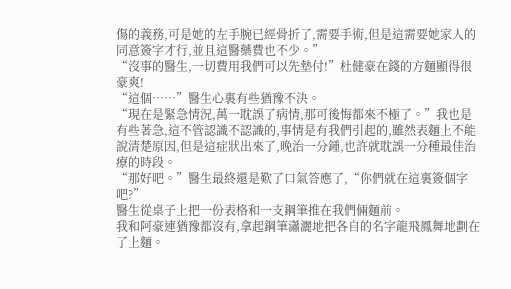傷的義務,可是她的左手腕已經骨折了,需要手術,但是這需要她家人的同意簽字才行,並且這醫藥費也不少。”
“沒事的醫生,一切費用我們可以先墊付!”杜健豪在錢的方麵顯得很豪爽!
“這個……”醫生心裏有些猶豫不決。
“現在是緊急情況,萬一耽誤了病情,那可後悔都來不極了。”我也是有些著急,這不管認識不認識的,事情是有我們引起的,雖然表麵上不能說清楚原因,但是這症狀出來了,晚治一分鍾,也許就耽誤一分種最佳治療的時段。
“那好吧。”醫生最終還是歎了口氣答應了,“你們就在這裏簽個字吧?”
醫生從桌子上把一份表格和一支鋼筆推在我們倆麵前。
我和阿豪連猶豫都沒有,拿起鋼筆瀟灑地把各自的名字龍飛鳳舞地劃在了上麵。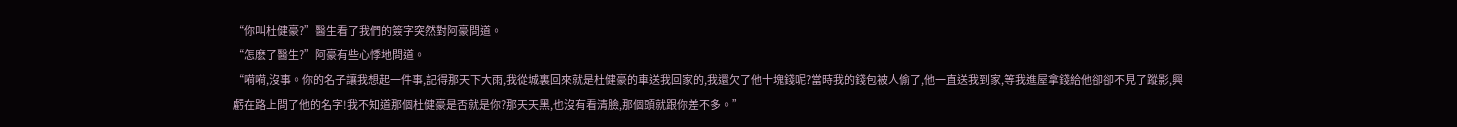“你叫杜健豪?”醫生看了我們的簽字突然對阿豪問道。
“怎麽了醫生?”阿豪有些心悸地問道。
“嗬嗬,沒事。你的名子讓我想起一件事,記得那天下大雨,我從城裏回來就是杜健豪的車送我回家的,我還欠了他十塊錢呢?當時我的錢包被人偷了,他一直送我到家,等我進屋拿錢給他卻卻不見了蹤影,興虧在路上問了他的名字!我不知道那個杜健豪是否就是你?那天天黑,也沒有看清臉,那個頭就跟你差不多。”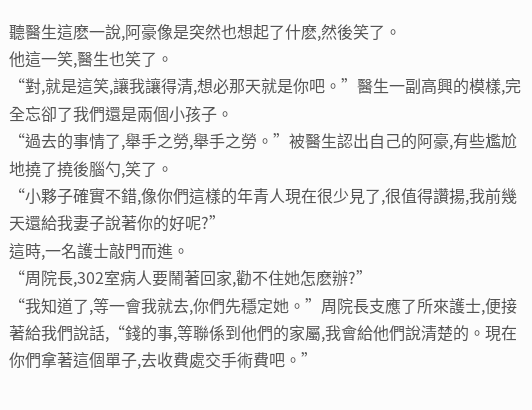聽醫生這麽一說,阿豪像是突然也想起了什麽,然後笑了。
他這一笑,醫生也笑了。
“對,就是這笑,讓我讓得清,想必那天就是你吧。”醫生一副高興的模樣,完全忘卻了我們還是兩個小孩子。
“過去的事情了,舉手之勞,舉手之勞。”被醫生認出自己的阿豪,有些尷尬地撓了撓後腦勺,笑了。
“小夥子確實不錯,像你們這樣的年青人現在很少見了,很值得讚揚,我前幾天還給我妻子說著你的好呢?”
這時,一名護士敲門而進。
“周院長,302室病人要鬧著回家,勸不住她怎麽辦?”
“我知道了,等一會我就去,你們先穩定她。”周院長支應了所來護士,便接著給我們說話,“錢的事,等聯係到他們的家屬,我會給他們說清楚的。現在你們拿著這個單子,去收費處交手術費吧。”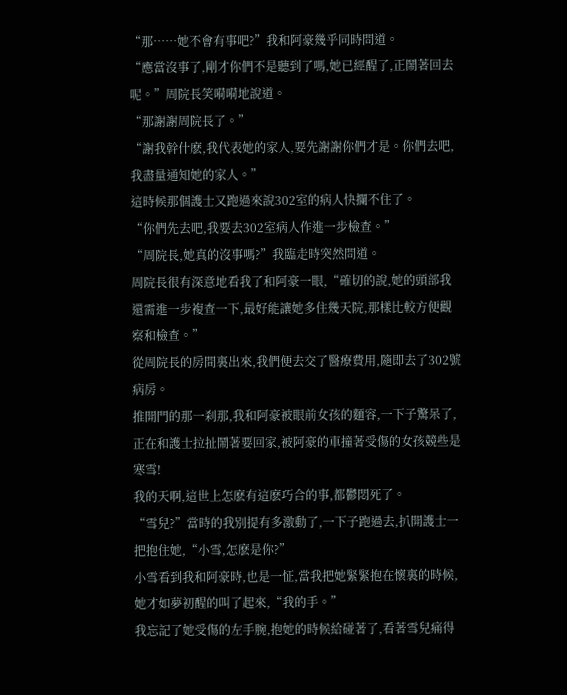“那……她不會有事吧?”我和阿豪幾乎同時問道。
“應當沒事了,剛才你們不是聽到了嗎,她已經醒了,正鬧著回去呢。”周院長笑嗬嗬地說道。
“那謝謝周院長了。”
“謝我幹什麽,我代表她的家人,要先謝謝你們才是。你們去吧,我盡量通知她的家人。”
這時候那個護士又跑過來說302室的病人快攔不住了。
“你們先去吧,我要去302室病人作進一步檢查。”
“周院長,她真的沒事嗎?”我臨走時突然問道。
周院長很有深意地看我了和阿豪一眼,“確切的說,她的頭部我還需進一步複查一下,最好能讓她多住幾天院,那樣比較方便觀察和檢查。”
從周院長的房間裏出來,我們便去交了醫療費用,隨即去了302號病房。
推開門的那一刹那,我和阿豪被眼前女孩的麵容,一下子驚呆了,正在和護士拉扯鬧著要回家,被阿豪的車撞著受傷的女孩競些是寒雪!
我的天啊,這世上怎麽有這麽巧合的事,都鬱悶死了。
“雪兒?”當時的我別提有多激動了,一下子跑過去,扒開護士一把抱住她,“小雪,怎麽是你?”
小雪看到我和阿豪時,也是一怔,當我把她緊緊抱在懷裏的時候,她才如夢初醒的叫了起來,“我的手。”
我忘記了她受傷的左手腕,抱她的時候給碰著了,看著雪兒痛得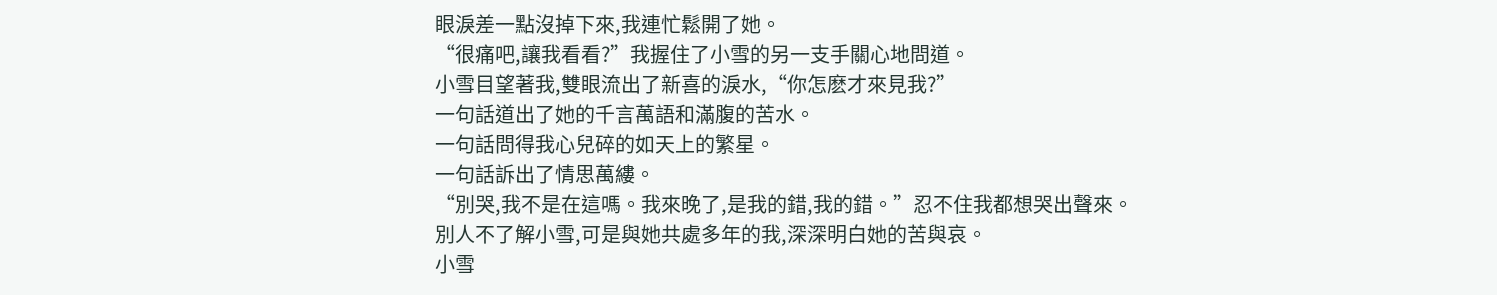眼淚差一點沒掉下來,我連忙鬆開了她。
“很痛吧,讓我看看?”我握住了小雪的另一支手關心地問道。
小雪目望著我,雙眼流出了新喜的淚水,“你怎麽才來見我?”
一句話道出了她的千言萬語和滿腹的苦水。
一句話問得我心兒碎的如天上的繁星。
一句話訴出了情思萬縷。
“別哭,我不是在這嗎。我來晚了,是我的錯,我的錯。”忍不住我都想哭出聲來。
別人不了解小雪,可是與她共處多年的我,深深明白她的苦與哀。
小雪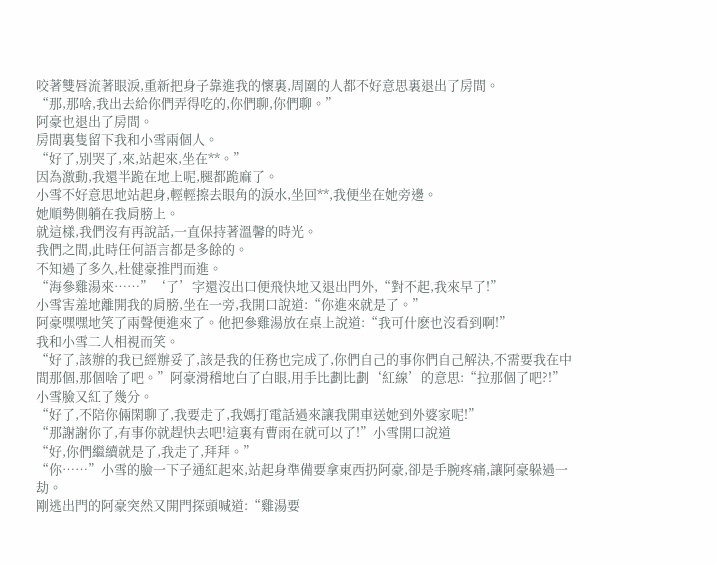咬著雙唇流著眼淚,重新把身子靠進我的懷裏,周圍的人都不好意思裏退出了房間。
“那,那啥,我出去給你們弄得吃的,你們聊,你們聊。”
阿豪也退出了房間。
房間裏隻留下我和小雪兩個人。
“好了,別哭了,來,站起來,坐在**。”
因為激動,我還半跪在地上呢,腿都跪麻了。
小雪不好意思地站起身,輕輕擦去眼角的淚水,坐回**,我便坐在她旁邊。
她順勢側躺在我肩膀上。
就這樣,我們沒有再說話,一直保持著溫馨的時光。
我們之間,此時任何語言都是多餘的。
不知過了多久,杜健豪推門而進。
“海參雞湯來……”‘了’字還沒出口便飛快地又退出門外,“對不起,我來早了!”
小雪害羞地離開我的肩膀,坐在一旁,我開口說道:“你進來就是了。”
阿豪嘿嘿地笑了兩聲便進來了。他把參雞湯放在桌上說道:“我可什麽也沒看到啊!”
我和小雪二人相視而笑。
“好了,該辦的我已經辦妥了,該是我的任務也完成了,你們自己的事你們自己解決,不需要我在中間那個,那個啥了吧。”阿豪滑稽地白了白眼,用手比劃比劃‘紅線’的意思:“拉那個了吧?!”
小雪臉又紅了幾分。
“好了,不陪你倆閑聊了,我要走了,我媽打電話過來讓我開車送她到外婆家呢!”
“那謝謝你了,有事你就趕快去吧!這裏有曹雨在就可以了!”小雪開口說道
“好,你們繼續就是了,我走了,拜拜。”
“你……”小雪的臉一下子通紅起來,站起身準備要拿東西扔阿豪,卻是手腕疼痛,讓阿豪躲過一劫。
剛逃出門的阿豪突然又開門探頭喊道:“雞湯要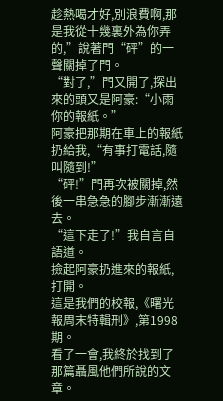趁熱喝才好,別浪費啊,那是我從十幾裏外為你弄的,”說著門“砰”的一聲關掉了門。
“對了,”門又開了,探出來的頭又是阿豪:“小雨你的報紙。”
阿豪把那期在車上的報紙扔給我,“有事打電話,隨叫隨到!”
“砰!”門再次被關掉,然後一串急急的腳步漸漸遠去。
“這下走了!”我自言自語道。
撿起阿豪扔進來的報紙,打開。
這是我們的校報,《曙光報周末特輯刑》,第1998期。
看了一會,我終於找到了那篇聶風他們所說的文章。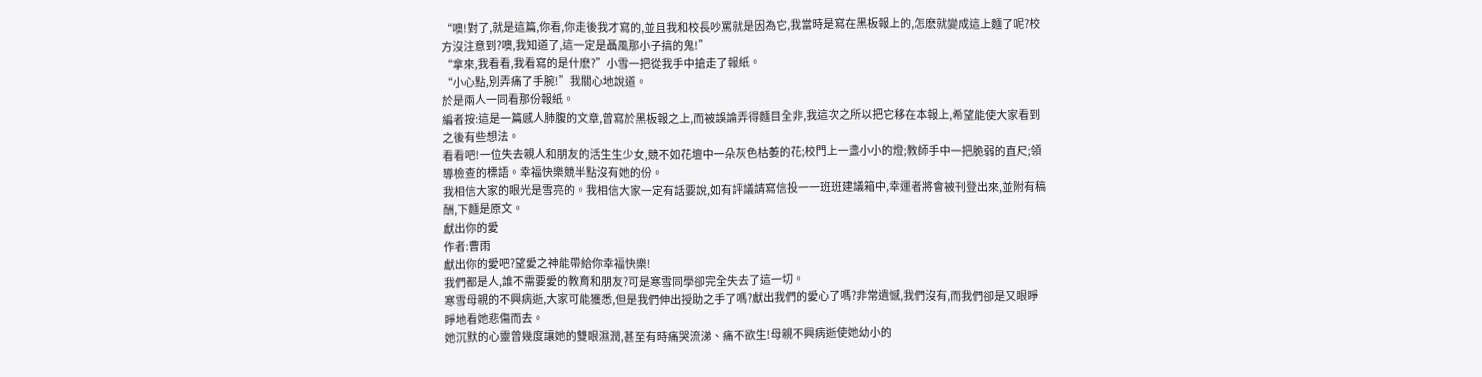“噢!對了,就是這篇,你看,你走後我才寫的,並且我和校長吵罵就是因為它,我當時是寫在黑板報上的,怎麽就變成這上麵了呢?校方沒注意到?噢,我知道了,這一定是聶風那小子搞的鬼!”
“拿來,我看看,我看寫的是什麽?”小雪一把從我手中搶走了報紙。
“小心點,別弄痛了手腕!”我關心地說道。
於是兩人一同看那份報紙。
編者按:這是一篇感人肺腹的文章,曾寫於黑板報之上,而被誤論弄得麵目全非,我這次之所以把它移在本報上,希望能使大家看到之後有些想法。
看看吧!一位失去親人和朋友的活生生少女,競不如花壇中一朵灰色枯萎的花;校門上一盞小小的燈;教師手中一把脆弱的直尺;領導檢查的標語。幸福快樂競半點沒有她的份。
我相信大家的眼光是雪亮的。我相信大家一定有話要說,如有評議請寫信投一一班班建議箱中,幸運者將會被刊登出來,並附有稿酬,下麵是原文。
獻出你的愛
作者:曹雨
獻出你的愛吧?望愛之神能帶給你幸福快樂!
我們都是人,誰不需要愛的教育和朋友?可是寒雪同學卻完全失去了這一切。
寒雪母親的不興病逝,大家可能獲悉,但是我們伸出授助之手了嗎?獻出我們的愛心了嗎?非常遺憾,我們沒有,而我們卻是又眼睜睜地看她悲傷而去。
她沉默的心靈曾幾度讓她的雙眼濕潤,甚至有時痛哭流涕、痛不欲生!母親不興病逝使她幼小的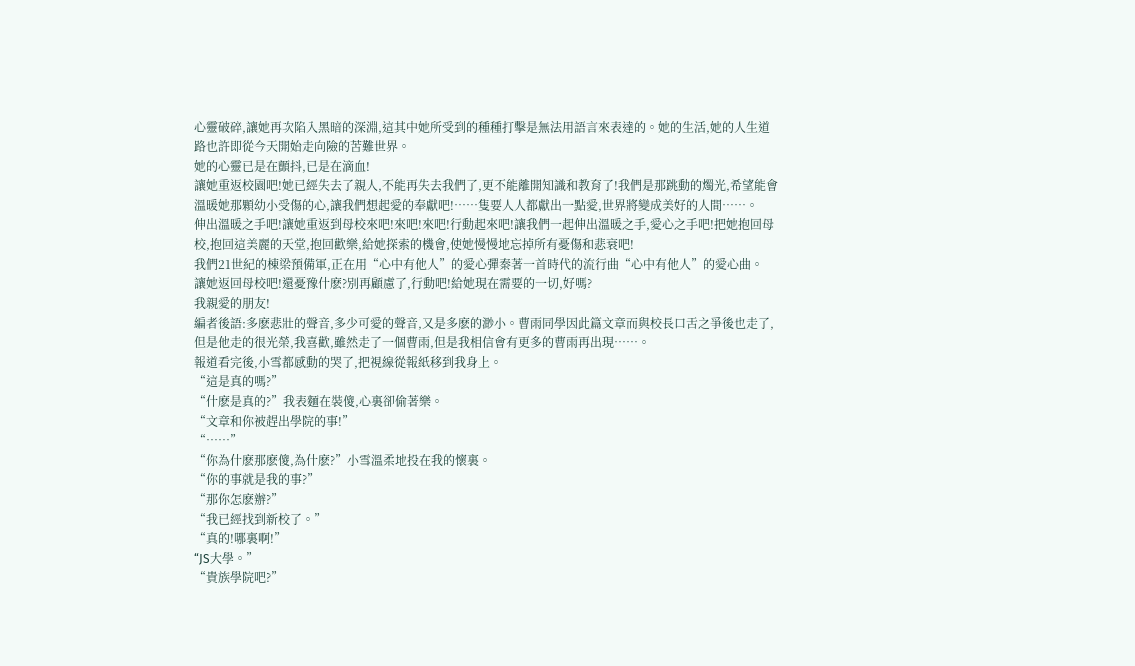心靈破碎,讓她再次陷入黑暗的深淵,這其中她所受到的種種打擊是無法用語言來表達的。她的生活,她的人生道路也許即從今天開始走向險的苦難世界。
她的心靈已是在顫抖,已是在滴血!
讓她重返校園吧!她已經失去了親人,不能再失去我們了,更不能離開知識和教育了!我們是那跳動的燭光,希望能會溫暖她那顆幼小受傷的心,讓我們想起愛的奉獻吧!……隻要人人都獻出一點愛,世界將變成美好的人間……。
伸出溫暖之手吧!讓她重返到母校來吧!來吧!來吧!行動起來吧!讓我們一起伸出溫暖之手,愛心之手吧!把她抱回母校,抱回這美麗的天堂,抱回歡樂,給她探索的機會,使她慢慢地忘掉所有憂傷和悲衰吧!
我們21世紀的棟梁預備軍,正在用“心中有他人”的愛心彈秦著一首時代的流行曲“心中有他人”的愛心曲。
讓她返回母校吧!還憂豫什麽?別再顧慮了,行動吧!給她現在需要的一切,好嗎?
我親愛的朋友!
編者後語:多麽悲壯的聲音,多少可愛的聲音,又是多麽的渺小。曹雨同學因此篇文章而與校長口舌之爭後也走了,但是他走的很光榮,我喜歡,雖然走了一個曹雨,但是我相信會有更多的曹雨再出現……。
報道看完後,小雪都感動的哭了,把視線從報紙移到我身上。
“這是真的嗎?”
“什麽是真的?”我表麵在裝傻,心裏卻偷著樂。
“文章和你被趕出學院的事!”
“……”
“你為什麽那麽傻,為什麽?”小雪溫柔地投在我的懷裏。
“你的事就是我的事?”
“那你怎麽辦?”
“我已經找到新校了。”
“真的!哪裏啊!”
“JS大學。”
“貴族學院吧?”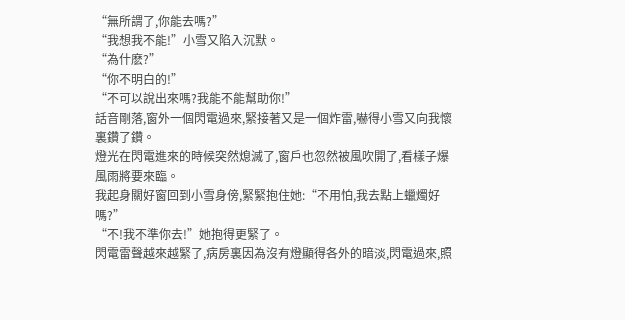“無所謂了,你能去嗎?”
“我想我不能!”小雪又陷入沉默。
“為什麽?”
“你不明白的!”
“不可以說出來嗎?我能不能幫助你!”
話音剛落,窗外一個閃電過來,緊接著又是一個炸雷,嚇得小雪又向我懷裏鑽了鑽。
燈光在閃電進來的時候突然熄滅了,窗戶也忽然被風吹開了,看樣子爆風雨將要來臨。
我起身關好窗回到小雪身傍,緊緊抱住她:“不用怕,我去點上蠟燭好嗎?”
“不!我不準你去!”她抱得更緊了。
閃電雷聲越來越緊了,病房裏因為沒有燈顯得各外的暗淡,閃電過來,照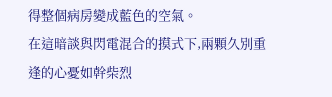得整個病房變成藍色的空氣。
在這暗談與閃電混合的摸式下,兩顆久別重逢的心憂如幹柴烈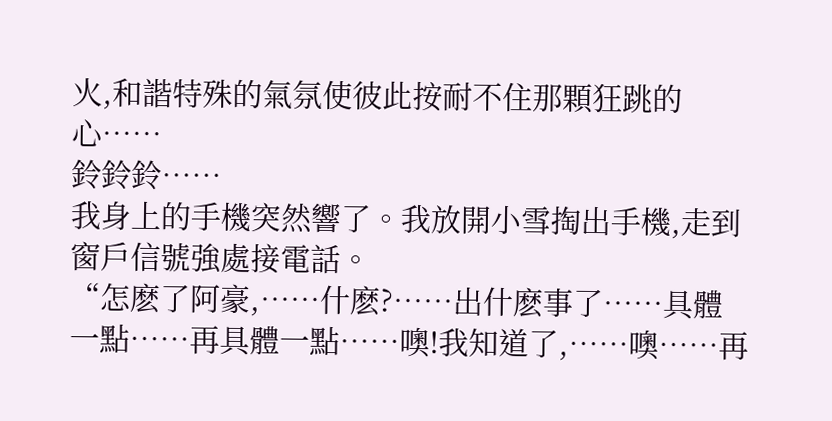火,和諧特殊的氣氛使彼此按耐不住那顆狂跳的心……
鈴鈴鈴……
我身上的手機突然響了。我放開小雪掏出手機,走到窗戶信號強處接電話。
“怎麽了阿豪,……什麽?……出什麽事了……具體一點……再具體一點……噢!我知道了,……噢……再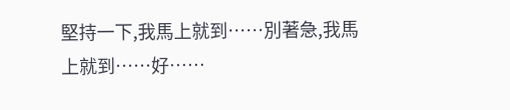堅持一下,我馬上就到……別著急,我馬上就到……好……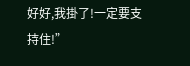好好,我掛了!一定要支持住!”